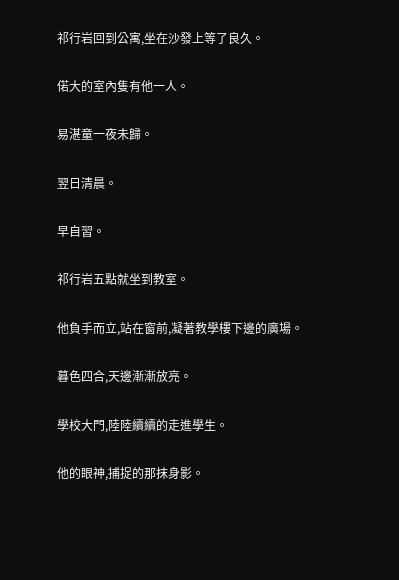祁行岩回到公寓,坐在沙發上等了良久。

偌大的室內隻有他一人。

易湛童一夜未歸。

翌日清晨。

早自習。

祁行岩五點就坐到教室。

他負手而立,站在窗前,凝著教學樓下邊的廣場。

暮色四合,天邊漸漸放亮。

學校大門,陸陸續續的走進學生。

他的眼神,捕捉的那抹身影。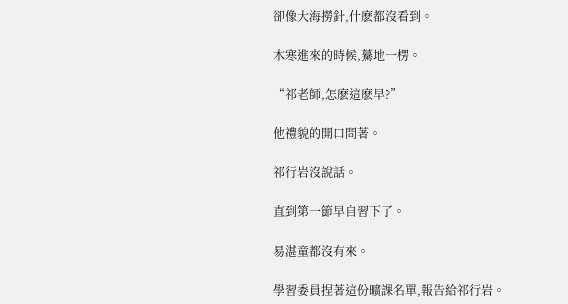卻像大海撈針,什麽都沒看到。

木寒進來的時候,驀地一楞。

“祁老師,怎麽這麽早?”

他禮貌的開口問著。

祁行岩沒說話。

直到第一節早自習下了。

易湛童都沒有來。

學習委員捏著這份曠課名單,報告給祁行岩。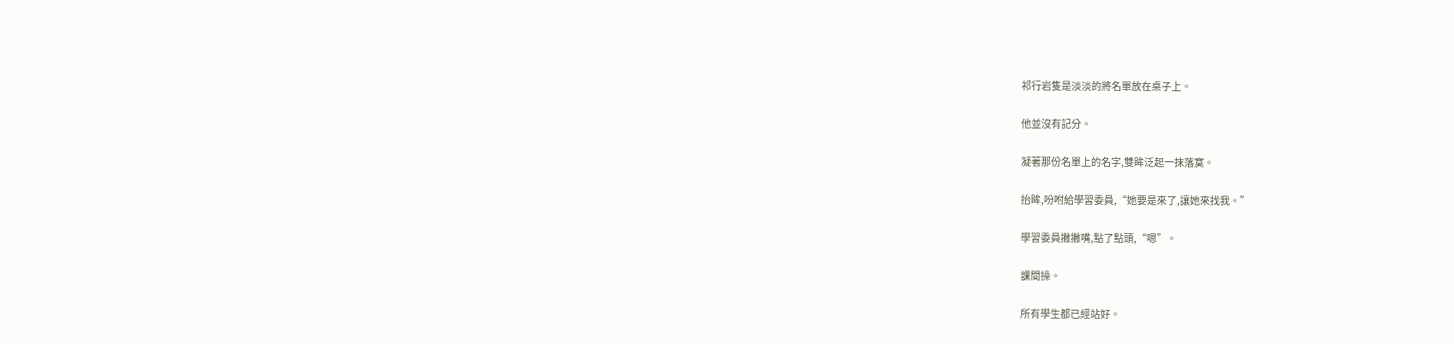祁行岩隻是淡淡的將名單放在桌子上。

他並沒有記分。

凝著那份名單上的名字,雙眸泛起一抹落寞。

抬眸,吩咐給學習委員,“她要是來了,讓她來找我。”

學習委員撇撇嘴,點了點頭,“嗯”。

課間操。

所有學生都已經站好。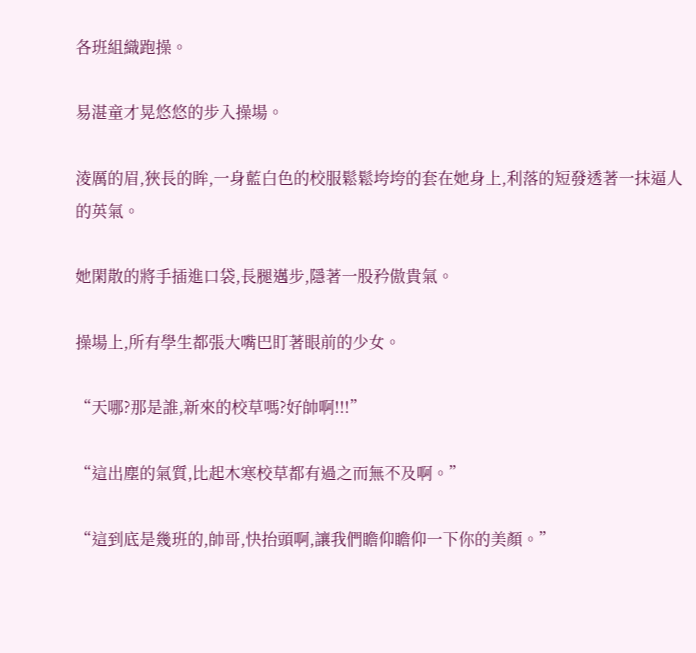各班組織跑操。

易湛童才晃悠悠的步入操場。

淩厲的眉,狹長的眸,一身藍白色的校服鬆鬆垮垮的套在她身上,利落的短發透著一抹逼人的英氣。

她閑散的將手插進口袋,長腿邁步,隱著一股矜傲貴氣。

操場上,所有學生都張大嘴巴盯著眼前的少女。

“天哪?那是誰,新來的校草嗎?好帥啊!!!”

“這出塵的氣質,比起木寒校草都有過之而無不及啊。”

“這到底是幾班的,帥哥,快抬頭啊,讓我們瞻仰瞻仰一下你的美顏。”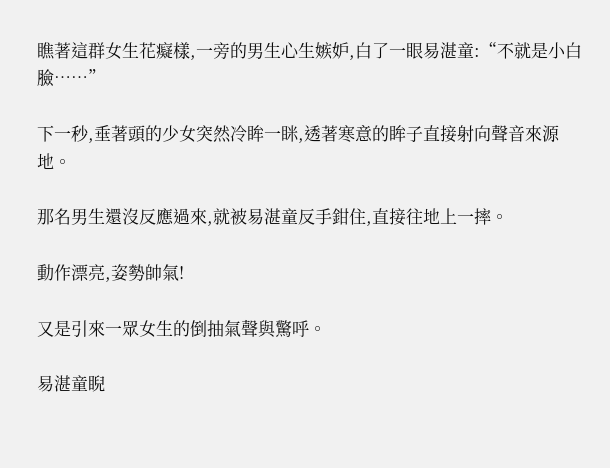瞧著這群女生花癡樣,一旁的男生心生嫉妒,白了一眼易湛童:“不就是小白臉……”

下一秒,垂著頭的少女突然冷眸一眯,透著寒意的眸子直接射向聲音來源地。

那名男生還沒反應過來,就被易湛童反手鉗住,直接往地上一摔。

動作漂亮,姿勢帥氣!

又是引來一眾女生的倒抽氣聲與驚呼。

易湛童睨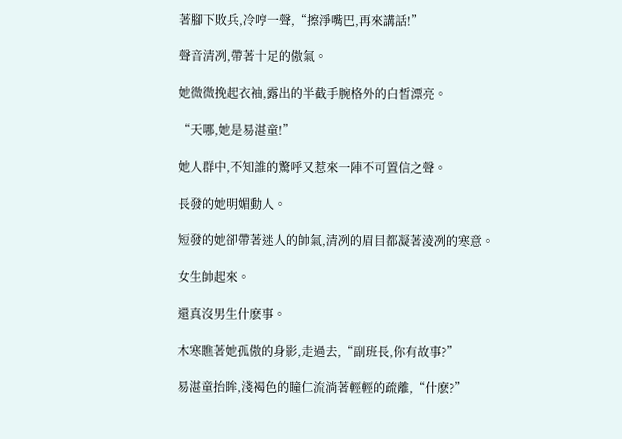著腳下敗兵,冷哼一聲,“擦淨嘴巴,再來講話!”

聲音清冽,帶著十足的傲氣。

她微微挽起衣袖,露出的半截手腕格外的白皙漂亮。

“天哪,她是易湛童!”

她人群中,不知誰的驚呼又惹來一陣不可置信之聲。

長發的她明媚動人。

短發的她卻帶著迷人的帥氣,清冽的眉目都凝著淩冽的寒意。

女生帥起來。

還真沒男生什麽事。

木寒瞧著她孤傲的身影,走過去,“副班長,你有故事?”

易湛童抬眸,淺褐色的瞳仁流淌著輕輕的疏離,“什麽?”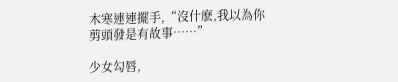木寒連連擺手,“沒什麽,我以為你剪頭發是有故事……”

少女勾唇,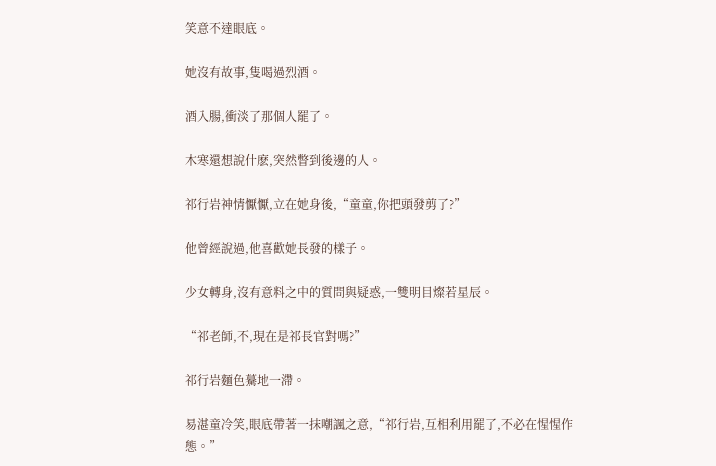笑意不達眼底。

她沒有故事,隻喝過烈酒。

酒入腸,衝淡了那個人罷了。

木寒還想說什麽,突然瞥到後邊的人。

祁行岩神情懨懨,立在她身後,“童童,你把頭發剪了?”

他曾經說過,他喜歡她長發的樣子。

少女轉身,沒有意料之中的質問與疑惑,一雙明目燦若星辰。

“祁老師,不,現在是祁長官對嗎?”

祁行岩麵色驀地一滯。

易湛童冷笑,眼底帶著一抹嘲諷之意,“祁行岩,互相利用罷了,不必在惺惺作態。”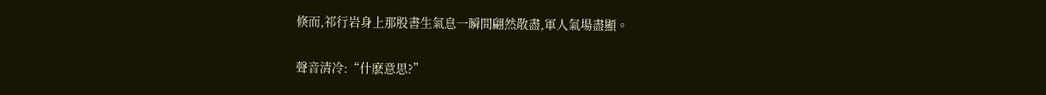倏而,祁行岩身上那股書生氣息一瞬間翩然散盡,軍人氣場盡顯。

聲音清冷:“什麽意思?”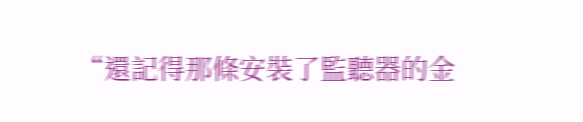“還記得那條安裝了監聽器的金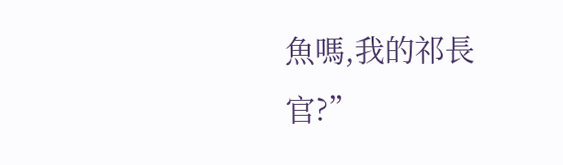魚嗎,我的祁長官?”